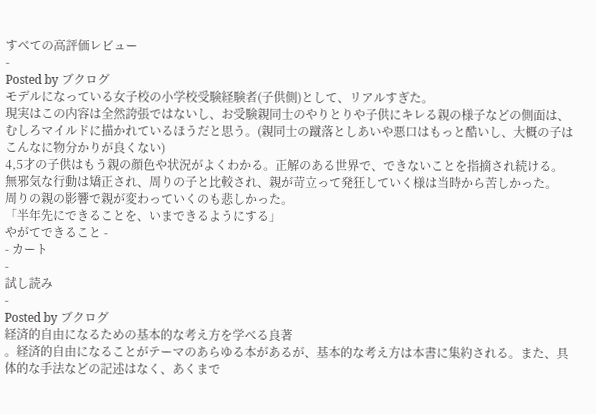すべての高評価レビュー
-
Posted by ブクログ
モデルになっている女子校の小学校受験経験者(子供側)として、リアルすぎた。
現実はこの内容は全然誇張ではないし、お受験親同士のやりとりや子供にキレる親の様子などの側面は、むしろマイルドに描かれているほうだと思う。(親同士の蹴落としあいや悪口はもっと酷いし、大概の子はこんなに物分かりが良くない)
4,5才の子供はもう親の顔色や状況がよくわかる。正解のある世界で、できないことを指摘され続ける。無邪気な行動は矯正され、周りの子と比較され、親が苛立って発狂していく様は当時から苦しかった。
周りの親の影響で親が変わっていくのも悲しかった。
「半年先にできることを、いまできるようにする」
やがてできること -
- カート
-
試し読み
-
Posted by ブクログ
経済的自由になるための基本的な考え方を学べる良著
。経済的自由になることがテーマのあらゆる本があるが、基本的な考え方は本書に集約される。また、具体的な手法などの記述はなく、あくまで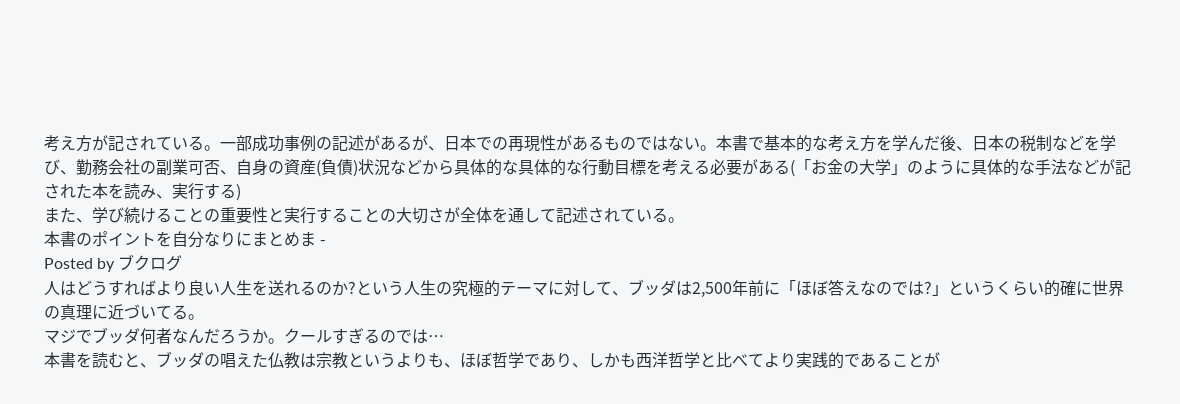考え方が記されている。一部成功事例の記述があるが、日本での再現性があるものではない。本書で基本的な考え方を学んだ後、日本の税制などを学び、勤務会社の副業可否、自身の資産(負債)状況などから具体的な具体的な行動目標を考える必要がある(「お金の大学」のように具体的な手法などが記された本を読み、実行する)
また、学び続けることの重要性と実行することの大切さが全体を通して記述されている。
本書のポイントを自分なりにまとめま -
Posted by ブクログ
人はどうすればより良い人生を送れるのか?という人生の究極的テーマに対して、ブッダは2,500年前に「ほぼ答えなのでは?」というくらい的確に世界の真理に近づいてる。
マジでブッダ何者なんだろうか。クールすぎるのでは…
本書を読むと、ブッダの唱えた仏教は宗教というよりも、ほぼ哲学であり、しかも西洋哲学と比べてより実践的であることが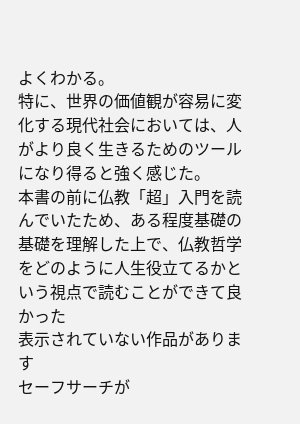よくわかる。
特に、世界の価値観が容易に変化する現代社会においては、人がより良く生きるためのツールになり得ると強く感じた。
本書の前に仏教「超」入門を読んでいたため、ある程度基礎の基礎を理解した上で、仏教哲学をどのように人生役立てるかという視点で読むことができて良かった
表示されていない作品があります
セーフサーチが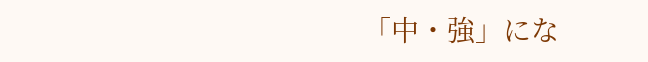「中・強」にな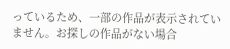っているため、一部の作品が表示されていません。お探しの作品がない場合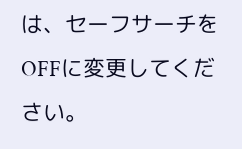は、セーフサーチをOFFに変更してください。